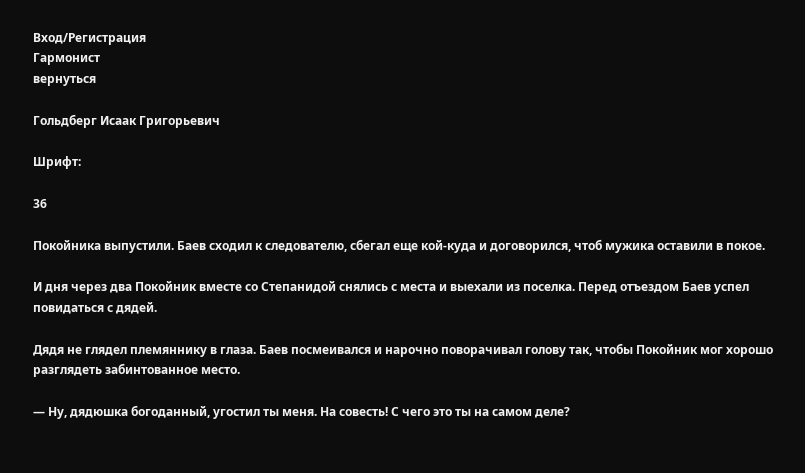Вход/Регистрация
Гармонист
вернуться

Гольдберг Исаак Григорьевич

Шрифт:

36

Покойника выпустили. Баев сходил к следователю, сбегал еще кой-куда и договорился, чтоб мужика оставили в покое.

И дня через два Покойник вместе со Степанидой снялись с места и выехали из поселка. Перед отъездом Баев успел повидаться с дядей.

Дядя не глядел племяннику в глаза. Баев посмеивался и нарочно поворачивал голову так, чтобы Покойник мог хорошо разглядеть забинтованное место.

— Ну, дядюшка богоданный, угостил ты меня. На совесть! С чего это ты на самом деле?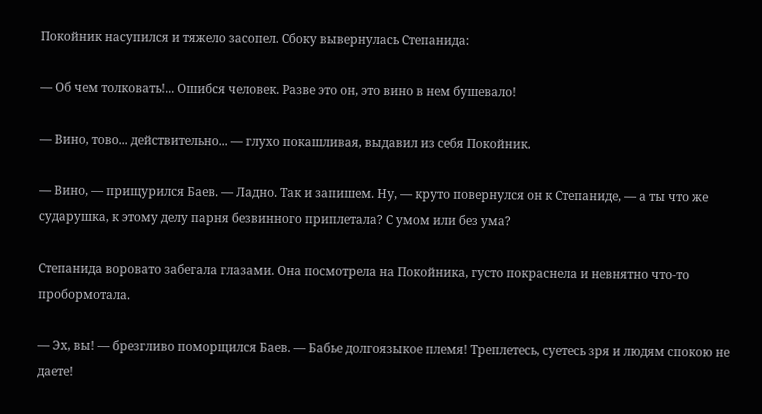Покойник насупился и тяжело засопел. Сбоку вывернулась Степанида:

— Об чем толковать!... Ошибся человек. Разве это он, это вино в нем бушевало!

— Вино, тово... действительно... — глухо покашливая, выдавил из себя Покойник.

— Вино, — прищурился Баев. — Ладно. Так и запишем. Ну, — круто повернулся он к Степаниде, — а ты что же сударушка, к этому делу парня безвинного приплетала? С умом или без ума?

Степанида воровато забегала глазами. Она посмотрела на Покойника, густо покраснела и невнятно что-то пробормотала.

— Эх, вы! — брезгливо поморщился Баев. — Бабье долгоязыкое племя! Треплетесь, суетесь зря и людям спокою не даете!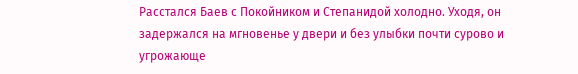Расстался Баев с Покойником и Степанидой холодно. Уходя, он задержался на мгновенье у двери и без улыбки почти сурово и угрожающе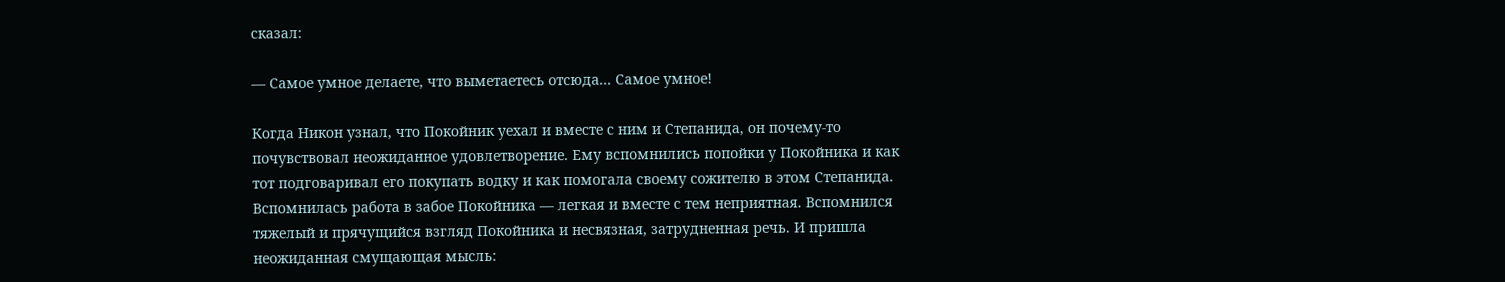сказал:

— Самое умное делаете, что выметаетесь отсюда... Самое умное!

Когда Никон узнал, что Покойник уехал и вместе с ним и Степанида, он почему-то почувствовал неожиданное удовлетворение. Ему вспомнились попойки у Покойника и как тот подговаривал его покупать водку и как помогала своему сожителю в этом Степанида. Вспомнилась работа в забое Покойника — легкая и вместе с тем неприятная. Вспомнился тяжелый и прячущийся взгляд Покойника и несвязная, затрудненная речь. И пришла неожиданная смущающая мысль: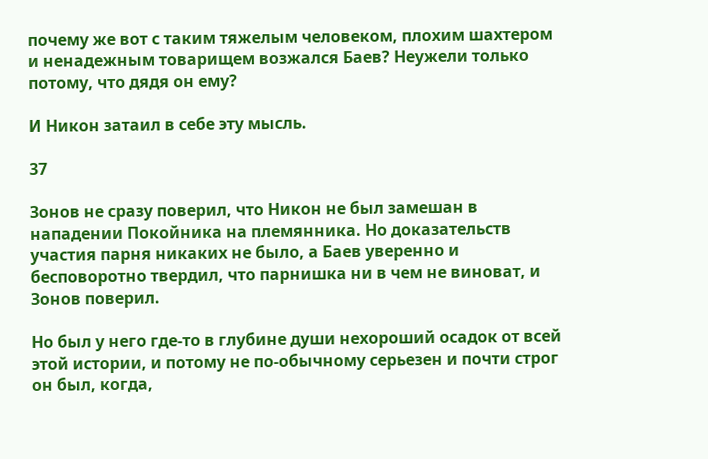почему же вот с таким тяжелым человеком, плохим шахтером и ненадежным товарищем возжался Баев? Неужели только потому, что дядя он ему?

И Никон затаил в себе эту мысль.

37

Зонов не сразу поверил, что Никон не был замешан в нападении Покойника на племянника. Но доказательств участия парня никаких не было, а Баев уверенно и бесповоротно твердил, что парнишка ни в чем не виноват, и Зонов поверил.

Но был у него где-то в глубине души нехороший осадок от всей этой истории, и потому не по-обычному серьезен и почти строг он был, когда,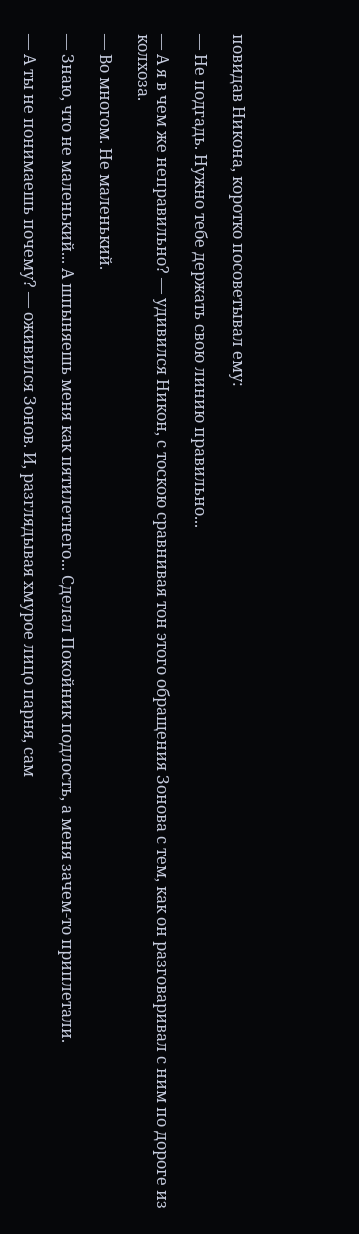повидав Никона, коротко посоветывал ему:

— Не подгадь. Нужно тебе держать свою линию правильно...

— А я в чем же неправильно? — удивился Никон, с тоскою сравнивая тон этого обращения Зонова с тем, как он разговаривал с ним по дороге из колхоза.

— Во многом. Не маленький.

— Знаю, что не маленький... А шпыняешь меня как пятилетнего... Сделал Покойник подлость, а меня зачем-то приплетали.

— А ты не понимаешь почему? — оживился Зонов. И, разглядывая хмурое лицо парня, сам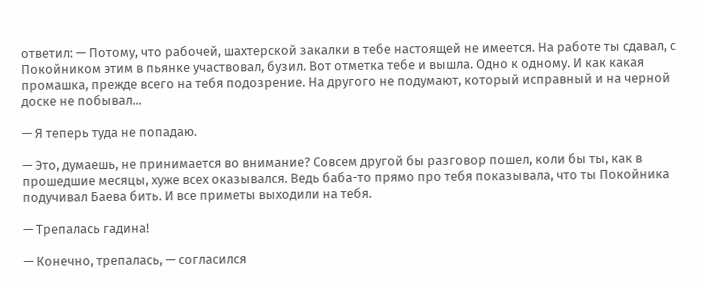ответил: — Потому, что рабочей, шахтерской закалки в тебе настоящей не имеется. На работе ты сдавал, с Покойником этим в пьянке участвовал, бузил. Вот отметка тебе и вышла. Одно к одному. И как какая промашка, прежде всего на тебя подозрение. На другого не подумают, который исправный и на черной доске не побывал...

— Я теперь туда не попадаю.

— Это, думаешь, не принимается во внимание? Совсем другой бы разговор пошел, коли бы ты, как в прошедшие месяцы, хуже всех оказывался. Ведь баба-то прямо про тебя показывала, что ты Покойника подучивал Баева бить. И все приметы выходили на тебя.

— Трепалась гадина!

— Конечно, трепалась, — согласился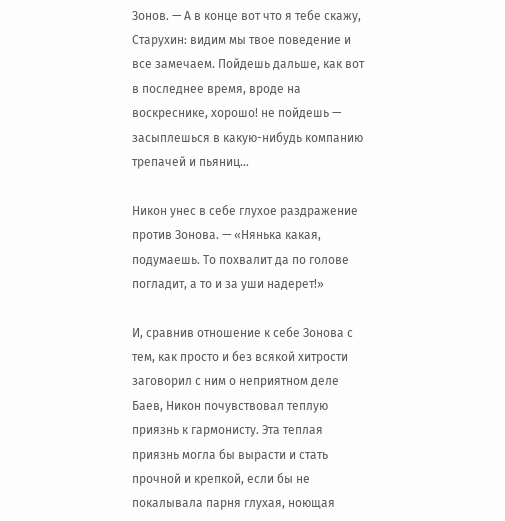Зонов. — А в конце вот что я тебе скажу, Старухин: видим мы твое поведение и все замечаем. Пойдешь дальше, как вот в последнее время, вроде на воскреснике, хорошо! не пойдешь — засыплешься в какую-нибудь компанию трепачей и пьяниц...

Никон унес в себе глухое раздражение против Зонова. — «Нянька какая, подумаешь. То похвалит да по голове погладит, а то и за уши надерет!»

И, сравнив отношение к себе Зонова с тем, как просто и без всякой хитрости заговорил с ним о неприятном деле Баев, Никон почувствовал теплую приязнь к гармонисту. Эта теплая приязнь могла бы вырасти и стать прочной и крепкой, если бы не покалывала парня глухая, ноющая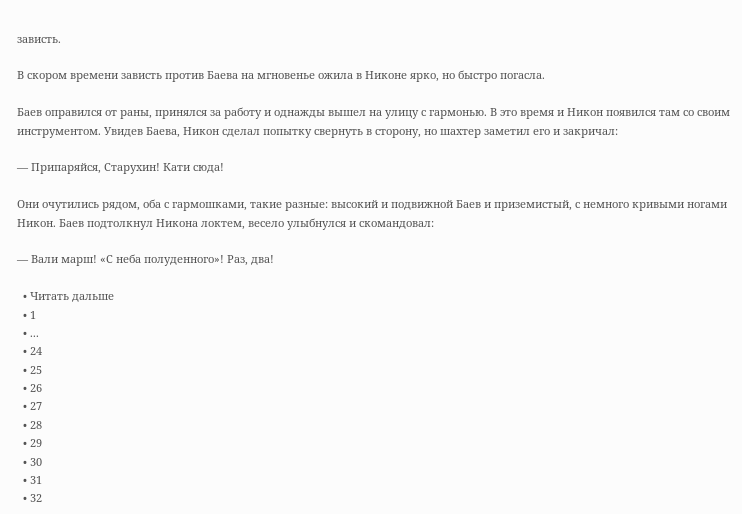зависть.

В скором времени зависть против Баева на мгновенье ожила в Никоне ярко, но быстро погасла.

Баев оправился от раны, принялся за работу и однажды вышел на улицу с гармонью. В это время и Никон появился там со своим инструментом. Увидев Баева, Никон сделал попытку свернуть в сторону, но шахтер заметил его и закричал:

— Припаряйся, Старухин! Кати сюда!

Они очутились рядом, оба с гармошками, такие разные: высокий и подвижной Баев и приземистый, с немного кривыми ногами Никон. Баев подтолкнул Никона локтем, весело улыбнулся и скомандовал:

— Вали марш! «С неба полуденного»! Раз, два!

  • Читать дальше
  • 1
  • ...
  • 24
  • 25
  • 26
  • 27
  • 28
  • 29
  • 30
  • 31
  • 32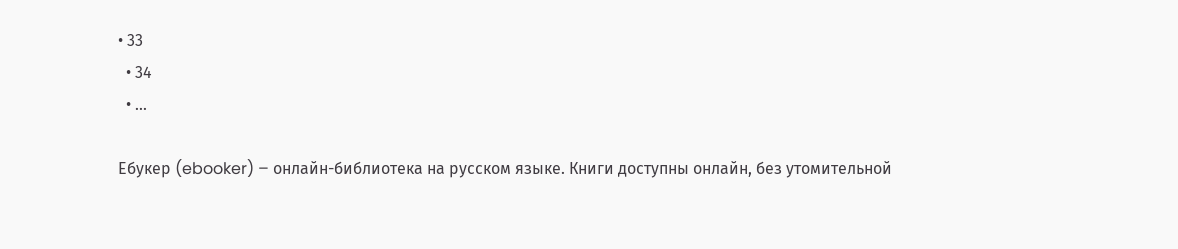• 33
  • 34
  • ...

Ебукер (ebooker) – онлайн-библиотека на русском языке. Книги доступны онлайн, без утомительной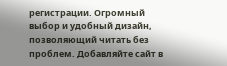регистрации. Огромный выбор и удобный дизайн, позволяющий читать без проблем. Добавляйте сайт в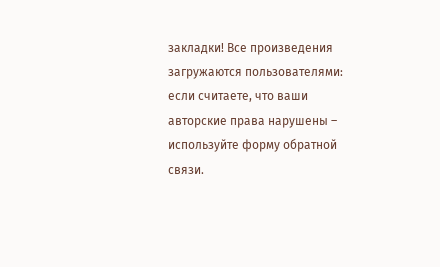закладки! Все произведения загружаются пользователями: если считаете, что ваши авторские права нарушены – используйте форму обратной связи.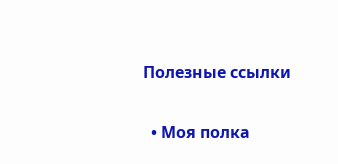Полезные ссылки

  • Моя полка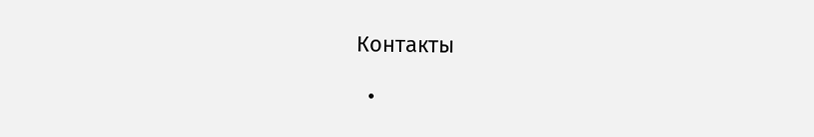Контакты

  •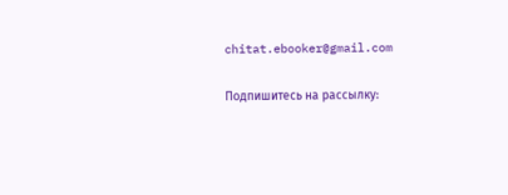chitat.ebooker@gmail.com

Подпишитесь на рассылку: